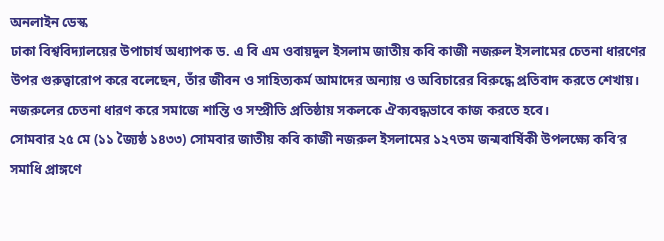অনলাইন ডেস্ক
ঢাকা বিশ্ববিদ্যালয়ের উপাচার্য অধ্যাপক ড. এ বি এম ওবায়দুল ইসলাম জাতীয় কবি কাজী নজরুল ইসলামের চেতনা ধারণের উপর গুরুত্বারোপ করে বলেছেন, তাঁর জীবন ও সাহিত্যকর্ম আমাদের অন্যায় ও অবিচারের বিরুদ্ধে প্রতিবাদ করতে শেখায়। নজরুলের চেতনা ধারণ করে সমাজে শান্তি ও সম্প্রীতি প্রতিষ্ঠায় সকলকে ঐক্যবদ্ধভাবে কাজ করতে হবে।
সোমবার ২৫ মে (১১ জ্যৈষ্ঠ ১৪৩৩) সোমবার জাতীয় কবি কাজী নজরুল ইসলামের ১২৭তম জন্মবার্ষিকী উপলক্ষ্যে কবি’র সমাধি প্রাঙ্গণে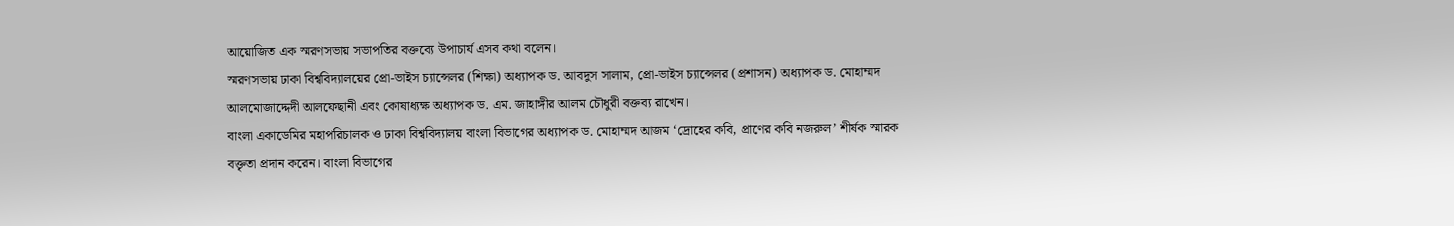আয়োজিত এক স্মরণসভায় সভাপতির বক্তব্যে উপাচার্য এসব কথা বলেন।
স্মরণসভায় ঢাকা বিশ্ববিদ্যালয়ের প্রো-ভাইস চ্যান্সেলর (শিক্ষা) অধ্যাপক ড. আবদুস সালাম, প্রো-ভাইস চ্যান্সেলর (প্রশাসন) অধ্যাপক ড. মোহাম্মদ আলমোজাদ্দেদী আলফেছানী এবং কোষাধ্যক্ষ অধ্যাপক ড. এম. জাহাঙ্গীর আলম চৌধুরী বক্তব্য রাখেন।
বাংলা একাডেমির মহাপরিচালক ও ঢাকা বিশ্ববিদ্যালয় বাংলা বিভাগের অধ্যাপক ড. মোহাম্মদ আজম ‘দ্রোহের কবি, প্রাণের কবি নজরুল’ শীর্ষক স্মারক বক্তৃতা প্রদান করেন। বাংলা বিভাগের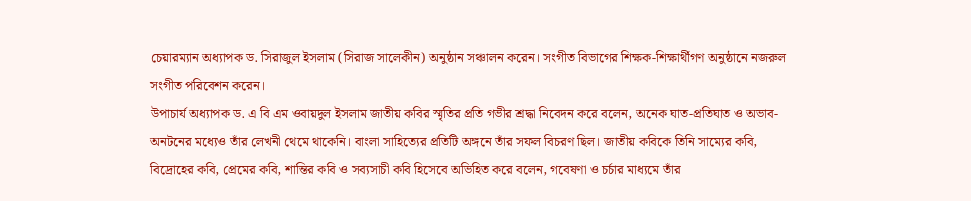চেয়ারম্যান অধ্যাপক ড. সিরাজুল ইসলাম (সিরাজ সালেকীন) অনুষ্ঠান সঞ্চালন করেন। সংগীত বিভাগের শিক্ষক-শিক্ষার্থীগণ অনুষ্ঠানে নজরুল সংগীত পরিবেশন করেন।
উপাচার্য অধ্যাপক ড. এ বি এম ওবায়দুল ইসলাম জাতীয় কবির স্মৃতির প্রতি গভীর শ্রদ্ধা নিবেদন করে বলেন, অনেক ঘাত-প্রতিঘাত ও অভাব-অনটনের মধ্যেও তাঁর লেখনী থেমে থাকেনি। বাংলা সাহিত্যের প্রতিটি অঙ্গনে তাঁর সফল বিচরণ ছিল। জাতীয় কবিকে তিনি সাম্যের কবি, বিদ্রোহের কবি, প্রেমের কবি, শান্তির কবি ও সব্যসাচী কবি হিসেবে অভিহিত করে বলেন, গবেষণা ও চর্চার মাধ্যমে তাঁর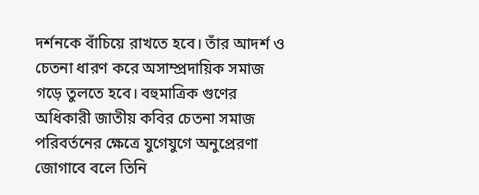দর্শনকে বাঁচিয়ে রাখতে হবে। তাঁর আদর্শ ও চেতনা ধারণ করে অসাম্প্রদায়িক সমাজ গড়ে তুলতে হবে। বহুমাত্রিক গুণের অধিকারী জাতীয় কবির চেতনা সমাজ পরিবর্তনের ক্ষেত্রে যুগেযুগে অনুপ্রেরণা জোগাবে বলে তিনি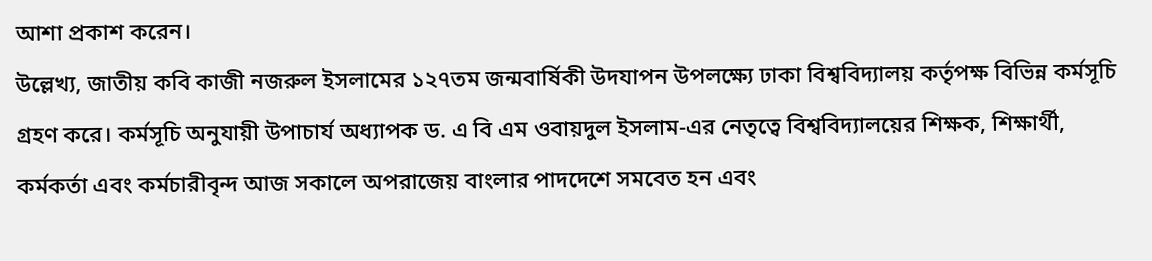আশা প্রকাশ করেন।
উল্লেখ্য, জাতীয় কবি কাজী নজরুল ইসলামের ১২৭তম জন্মবার্ষিকী উদযাপন উপলক্ষ্যে ঢাকা বিশ্ববিদ্যালয় কর্তৃপক্ষ বিভিন্ন কর্মসূচি গ্রহণ করে। কর্মসূচি অনুযায়ী উপাচার্য অধ্যাপক ড. এ বি এম ওবায়দুল ইসলাম-এর নেতৃত্বে বিশ্ববিদ্যালয়ের শিক্ষক, শিক্ষার্থী, কর্মকর্তা এবং কর্মচারীবৃন্দ আজ সকালে অপরাজেয় বাংলার পাদদেশে সমবেত হন এবং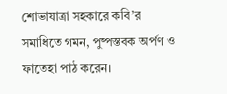শোভাযাত্রা সহকারে কবি’র সমাধিতে গমন, পুষ্পস্তবক অর্পণ ও ফাতেহা পাঠ করেন।